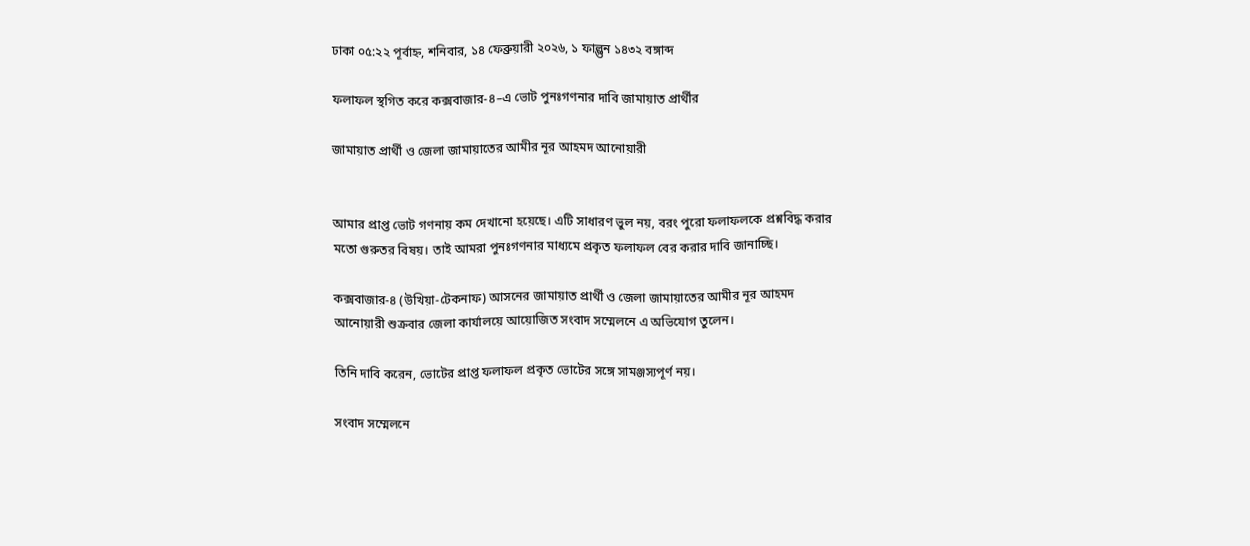ঢাকা ০৫:২২ পূর্বাহ্ন, শনিবার, ১৪ ফেব্রুয়ারী ২০২৬, ১ ফাল্গুন ১৪৩২ বঙ্গাব্দ

ফলাফল স্থগিত করে কক্সবাজার-৪–এ ভোট পুনঃগণনার দাবি জামায়াত প্রার্থীর

জামায়াত প্রার্থী ও জেলা জামায়াতের আমীর নূর আহমদ আনোয়ারী


আমার প্রাপ্ত ভোট গণনায় কম দেখানো হয়েছে। এটি সাধারণ ভুল নয়, বরং পুরো ফলাফলকে প্রশ্নবিদ্ধ করার মতো গুরুতর বিষয়। তাই আমরা পুনঃগণনার মাধ্যমে প্রকৃত ফলাফল বের করার দাবি জানাচ্ছি।

কক্সবাজার-৪ (উখিয়া-টেকনাফ) আসনের জামায়াত প্রার্থী ও জেলা জামায়াতের আমীর নূর আহমদ আনোয়ারী শুক্রবার জেলা কার্যালয়ে আয়োজিত সংবাদ সম্মেলনে এ অভিযোগ তুলেন।

তিনি দাবি করেন, ভোটের প্রাপ্ত ফলাফল প্রকৃত ভোটের সঙ্গে সামঞ্জস্যপূর্ণ নয়।

সংবাদ সম্মেলনে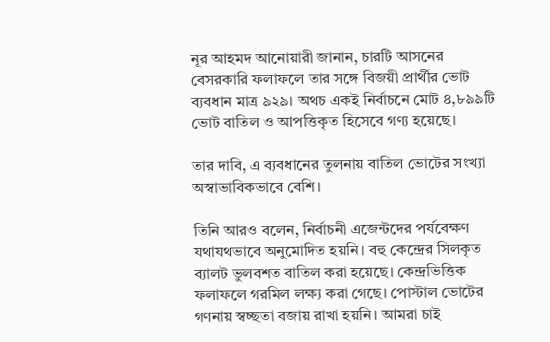নূর আহমদ আনোয়ারী জানান, চারটি আসনের বেসরকারি ফলাফলে তার সঙ্গে বিজয়ী প্রার্থীর ভোট ব্যবধান মাত্র ৯২৯। অথচ একই নির্বাচনে মোট ৪,৮৯৯টি ভোট বাতিল ও আপত্তিকৃত হিসেবে গণ্য হয়েছে।

তার দাবি, এ ব্যবধানের তুলনায় বাতিল ভোটের সংখ্যা অস্বাভাবিকভাবে বেশি।

তিনি আরও বলেন, নির্বাচনী এজেন্টদের পর্যবেক্ষণ যথাযথভাবে অনুমোদিত হয়নি। বহু কেন্দ্রের সিলকৃত ব্যালট ভুলবশত বাতিল করা হয়েছে। কেন্দ্রভিত্তিক ফলাফলে গরমিল লক্ষ্য করা গেছে। পোস্টাল ভোটের গণনায় স্বচ্ছতা বজায় রাখা হয়নি। আমরা চাই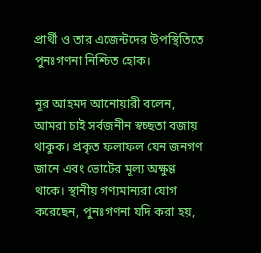প্রার্থী ও তার এজেন্টদের উপস্থিতিতে পুনঃগণনা নিশ্চিত হোক।

নূর আহমদ আনোয়ারী বলেন, আমরা চাই সর্বজনীন স্বচ্ছতা বজায় থাকুক। প্রকৃত ফলাফল যেন জনগণ জানে এবং ভোটের মূল্য অক্ষুণ্ণ থাকে। স্থানীয় গণ্যমান্যরা যোগ করেছেন, পুনঃগণনা যদি করা হয়,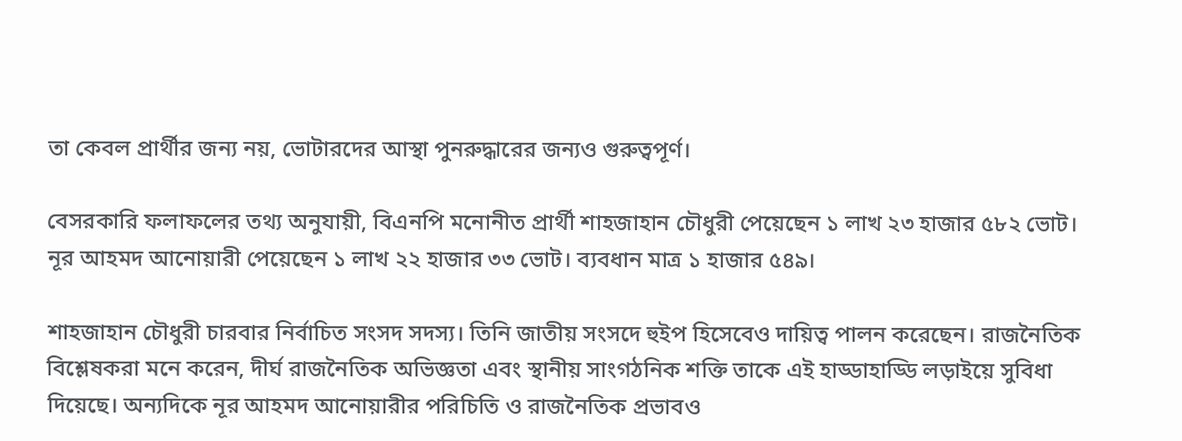তা কেবল প্রার্থীর জন্য নয়, ভোটারদের আস্থা পুনরুদ্ধারের জন্যও গুরুত্বপূর্ণ।

বেসরকারি ফলাফলের তথ্য অনুযায়ী, বিএনপি মনোনীত প্রার্থী শাহজাহান চৌধুরী পেয়েছেন ১ লাখ ২৩ হাজার ৫৮২ ভোট। নূর আহমদ আনোয়ারী পেয়েছেন ১ লাখ ২২ হাজার ৩৩ ভোট। ব্যবধান মাত্র ১ হাজার ৫৪৯।

শাহজাহান চৌধুরী চারবার নির্বাচিত সংসদ সদস্য। তিনি জাতীয় সংসদে হুইপ হিসেবেও দায়িত্ব পালন করেছেন। রাজনৈতিক বিশ্লেষকরা মনে করেন, দীর্ঘ রাজনৈতিক অভিজ্ঞতা এবং স্থানীয় সাংগঠনিক শক্তি তাকে এই হাড্ডাহাড্ডি লড়াইয়ে সুবিধা দিয়েছে। অন্যদিকে নূর আহমদ আনোয়ারীর পরিচিতি ও রাজনৈতিক প্রভাবও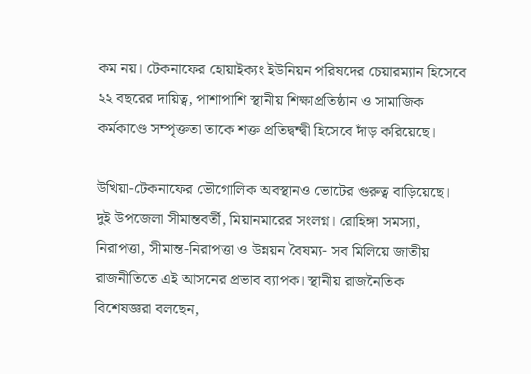কম নয়। টেকনাফের হোয়াইক্যং ইউনিয়ন পরিষদের চেয়ারম্যান হিসেবে ২২ বছরের দায়িত্ব, পাশাপাশি স্থানীয় শিক্ষাপ্রতিষ্ঠান ও সামাজিক কর্মকাণ্ডে সম্পৃক্ততা তাকে শক্ত প্রতিদ্বন্দ্বী হিসেবে দাঁড় করিয়েছে।

উখিয়া-টেকনাফের ভৌগোলিক অবস্থানও ভোটের গুরুত্ব বাড়িয়েছে। দুই উপজেলা সীমান্তবর্তী, মিয়ানমারের সংলগ্ন। রোহিঙ্গা সমস্যা, নিরাপত্তা, সীমান্ত-নিরাপত্তা ও উন্নয়ন বৈষম্য- সব মিলিয়ে জাতীয় রাজনীতিতে এই আসনের প্রভাব ব্যাপক। স্থানীয় রাজনৈতিক বিশেষজ্ঞরা বলছেন,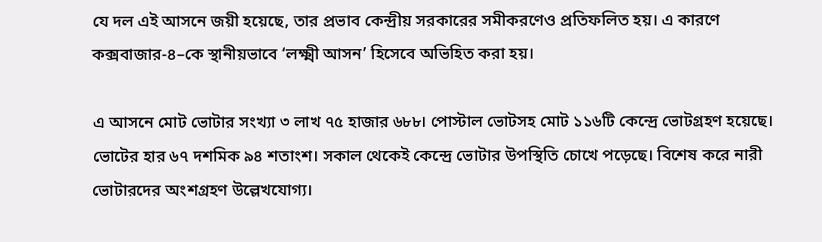যে দল এই আসনে জয়ী হয়েছে, তার প্রভাব কেন্দ্রীয় সরকারের সমীকরণেও প্রতিফলিত হয়। এ কারণে কক্সবাজার-৪–কে স্থানীয়ভাবে ‘লক্ষ্মী আসন’ হিসেবে অভিহিত করা হয়।

এ আসনে মোট ভোটার সংখ্যা ৩ লাখ ৭৫ হাজার ৬৮৮। পোস্টাল ভোটসহ মোট ১১৬টি কেন্দ্রে ভোটগ্রহণ হয়েছে। ভোটের হার ৬৭ দশমিক ৯৪ শতাংশ। সকাল থেকেই কেন্দ্রে ভোটার উপস্থিতি চোখে পড়েছে। বিশেষ করে নারী ভোটারদের অংশগ্রহণ উল্লেখযোগ্য।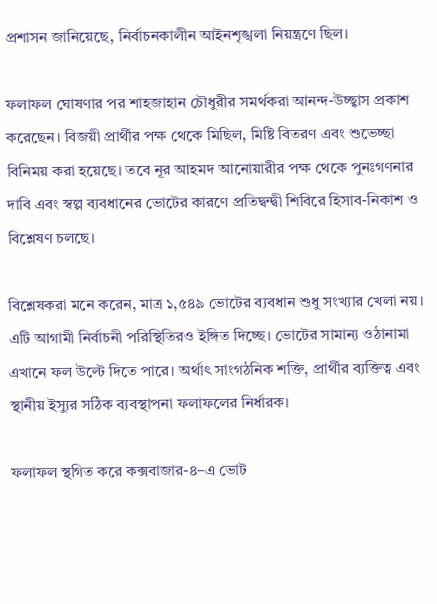প্রশাসন জানিয়েছে, নির্বাচনকালীন আইনশৃঙ্খলা নিয়ন্ত্রণে ছিল।

ফলাফল ঘোষণার পর শাহজাহান চৌধুরীর সমর্থকরা আনন্দ-উচ্ছ্বাস প্রকাশ করেছেন। বিজয়ী প্রার্থীর পক্ষ থেকে মিছিল, মিষ্টি বিতরণ এবং শুভেচ্ছা বিনিময় করা হয়েছে। তবে নূর আহমদ আনোয়ারীর পক্ষ থেকে পুনঃগণনার দাবি এবং স্বল্প ব্যবধানের ভোটের কারণে প্রতিদ্বন্দ্বী শিবিরে হিসাব-নিকাশ ও বিশ্লেষণ চলছে।

বিশ্লেষকরা মনে করেন, মাত্র ১,৫৪৯ ভোটের ব্যবধান শুধু সংখ্যার খেলা নয়। এটি আগামী নির্বাচনী পরিস্থিতিরও ইঙ্গিত দিচ্ছে। ভোটের সামান্য ওঠানামা এখানে ফল উল্টে দিতে পারে। অর্থাৎ সাংগঠনিক শক্তি, প্রার্থীর ব্যক্তিত্ব এবং স্থানীয় ইস্যুর সঠিক ব্যবস্থাপনা ফলাফলের নির্ধারক।

ফলাফল স্থগিত করে কক্সবাজার-৪–এ ভোট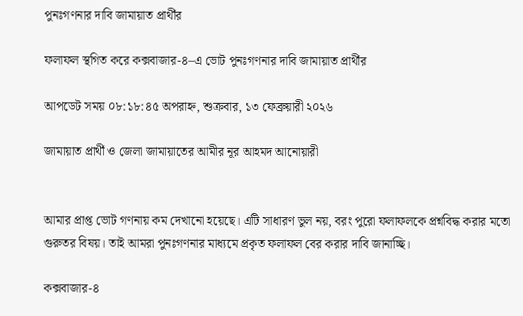পুনঃগণনার দাবি জামায়াত প্রার্থীর

ফলাফল স্থগিত করে কক্সবাজার-৪–এ ভোট পুনঃগণনার দাবি জামায়াত প্রার্থীর

আপডেট সময় ০৮:১৮:৪৫ অপরাহ্ন, শুক্রবার, ১৩ ফেব্রুয়ারী ২০২৬

জামায়াত প্রার্থী ও জেলা জামায়াতের আমীর নূর আহমদ আনোয়ারী


আমার প্রাপ্ত ভোট গণনায় কম দেখানো হয়েছে। এটি সাধারণ ভুল নয়, বরং পুরো ফলাফলকে প্রশ্নবিদ্ধ করার মতো গুরুতর বিষয়। তাই আমরা পুনঃগণনার মাধ্যমে প্রকৃত ফলাফল বের করার দাবি জানাচ্ছি।

কক্সবাজার-৪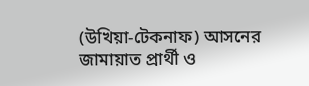(উখিয়া-টেকনাফ) আসনের জামায়াত প্রার্থী ও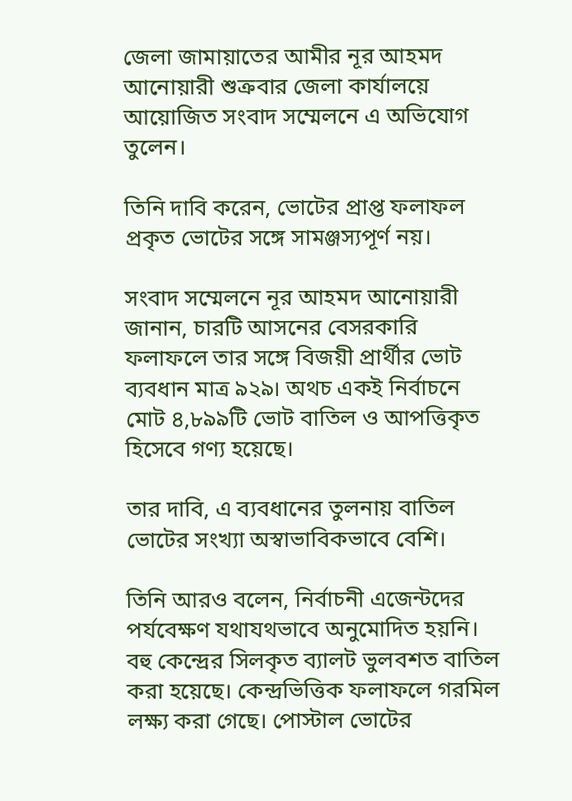জেলা জামায়াতের আমীর নূর আহমদ আনোয়ারী শুক্রবার জেলা কার্যালয়ে আয়োজিত সংবাদ সম্মেলনে এ অভিযোগ তুলেন।

তিনি দাবি করেন, ভোটের প্রাপ্ত ফলাফল প্রকৃত ভোটের সঙ্গে সামঞ্জস্যপূর্ণ নয়।

সংবাদ সম্মেলনে নূর আহমদ আনোয়ারী জানান, চারটি আসনের বেসরকারি ফলাফলে তার সঙ্গে বিজয়ী প্রার্থীর ভোট ব্যবধান মাত্র ৯২৯। অথচ একই নির্বাচনে মোট ৪,৮৯৯টি ভোট বাতিল ও আপত্তিকৃত হিসেবে গণ্য হয়েছে।

তার দাবি, এ ব্যবধানের তুলনায় বাতিল ভোটের সংখ্যা অস্বাভাবিকভাবে বেশি।

তিনি আরও বলেন, নির্বাচনী এজেন্টদের পর্যবেক্ষণ যথাযথভাবে অনুমোদিত হয়নি। বহু কেন্দ্রের সিলকৃত ব্যালট ভুলবশত বাতিল করা হয়েছে। কেন্দ্রভিত্তিক ফলাফলে গরমিল লক্ষ্য করা গেছে। পোস্টাল ভোটের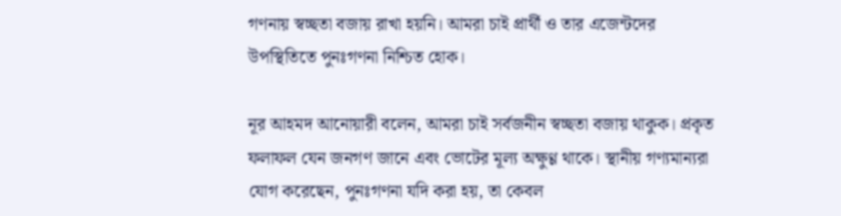গণনায় স্বচ্ছতা বজায় রাখা হয়নি। আমরা চাই প্রার্থী ও তার এজেন্টদের উপস্থিতিতে পুনঃগণনা নিশ্চিত হোক।

নূর আহমদ আনোয়ারী বলেন, আমরা চাই সর্বজনীন স্বচ্ছতা বজায় থাকুক। প্রকৃত ফলাফল যেন জনগণ জানে এবং ভোটের মূল্য অক্ষুণ্ণ থাকে। স্থানীয় গণ্যমান্যরা যোগ করেছেন, পুনঃগণনা যদি করা হয়, তা কেবল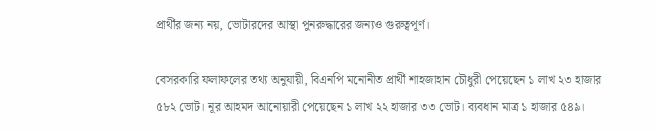প্রার্থীর জন্য নয়, ভোটারদের আস্থা পুনরুদ্ধারের জন্যও গুরুত্বপূর্ণ।

বেসরকারি ফলাফলের তথ্য অনুযায়ী, বিএনপি মনোনীত প্রার্থী শাহজাহান চৌধুরী পেয়েছেন ১ লাখ ২৩ হাজার ৫৮২ ভোট। নূর আহমদ আনোয়ারী পেয়েছেন ১ লাখ ২২ হাজার ৩৩ ভোট। ব্যবধান মাত্র ১ হাজার ৫৪৯।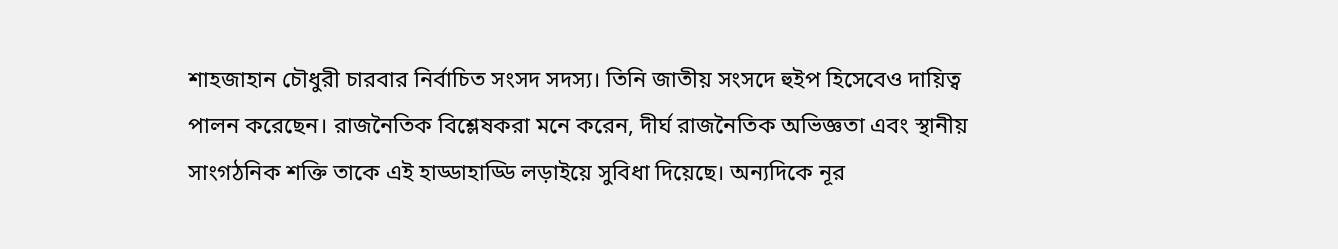শাহজাহান চৌধুরী চারবার নির্বাচিত সংসদ সদস্য। তিনি জাতীয় সংসদে হুইপ হিসেবেও দায়িত্ব পালন করেছেন। রাজনৈতিক বিশ্লেষকরা মনে করেন, দীর্ঘ রাজনৈতিক অভিজ্ঞতা এবং স্থানীয় সাংগঠনিক শক্তি তাকে এই হাড্ডাহাড্ডি লড়াইয়ে সুবিধা দিয়েছে। অন্যদিকে নূর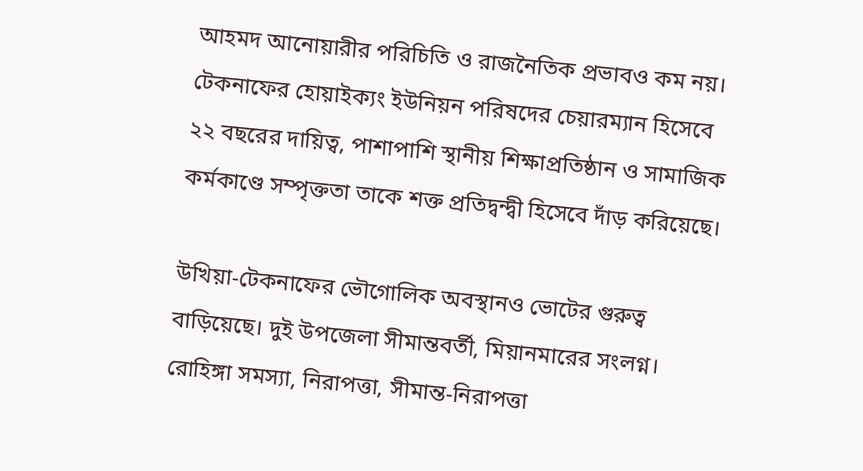আহমদ আনোয়ারীর পরিচিতি ও রাজনৈতিক প্রভাবও কম নয়। টেকনাফের হোয়াইক্যং ইউনিয়ন পরিষদের চেয়ারম্যান হিসেবে ২২ বছরের দায়িত্ব, পাশাপাশি স্থানীয় শিক্ষাপ্রতিষ্ঠান ও সামাজিক কর্মকাণ্ডে সম্পৃক্ততা তাকে শক্ত প্রতিদ্বন্দ্বী হিসেবে দাঁড় করিয়েছে।

উখিয়া-টেকনাফের ভৌগোলিক অবস্থানও ভোটের গুরুত্ব বাড়িয়েছে। দুই উপজেলা সীমান্তবর্তী, মিয়ানমারের সংলগ্ন। রোহিঙ্গা সমস্যা, নিরাপত্তা, সীমান্ত-নিরাপত্তা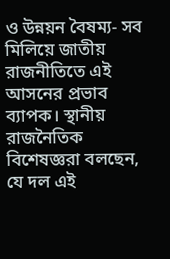ও উন্নয়ন বৈষম্য- সব মিলিয়ে জাতীয় রাজনীতিতে এই আসনের প্রভাব ব্যাপক। স্থানীয় রাজনৈতিক বিশেষজ্ঞরা বলছেন, যে দল এই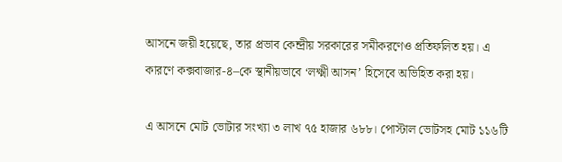আসনে জয়ী হয়েছে, তার প্রভাব কেন্দ্রীয় সরকারের সমীকরণেও প্রতিফলিত হয়। এ কারণে কক্সবাজার-৪–কে স্থানীয়ভাবে ‘লক্ষ্মী আসন’ হিসেবে অভিহিত করা হয়।

এ আসনে মোট ভোটার সংখ্যা ৩ লাখ ৭৫ হাজার ৬৮৮। পোস্টাল ভোটসহ মোট ১১৬টি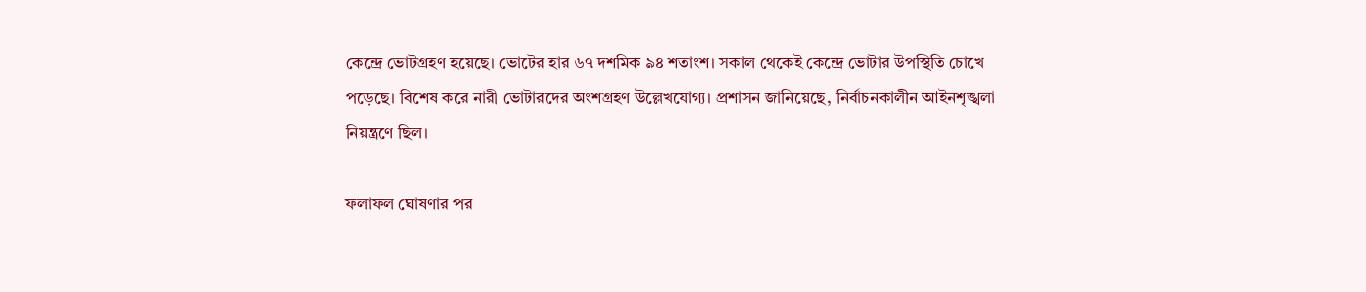কেন্দ্রে ভোটগ্রহণ হয়েছে। ভোটের হার ৬৭ দশমিক ৯৪ শতাংশ। সকাল থেকেই কেন্দ্রে ভোটার উপস্থিতি চোখে পড়েছে। বিশেষ করে নারী ভোটারদের অংশগ্রহণ উল্লেখযোগ্য। প্রশাসন জানিয়েছে, নির্বাচনকালীন আইনশৃঙ্খলা নিয়ন্ত্রণে ছিল।

ফলাফল ঘোষণার পর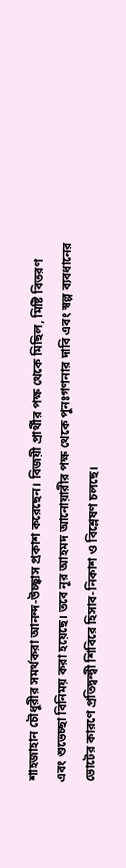শাহজাহান চৌধুরীর সমর্থকরা আনন্দ-উচ্ছ্বাস প্রকাশ করেছেন। বিজয়ী প্রার্থীর পক্ষ থেকে মিছিল, মিষ্টি বিতরণ এবং শুভেচ্ছা বিনিময় করা হয়েছে। তবে নূর আহমদ আনোয়ারীর পক্ষ থেকে পুনঃগণনার দাবি এবং স্বল্প ব্যবধানের ভোটের কারণে প্রতিদ্বন্দ্বী শিবিরে হিসাব-নিকাশ ও বিশ্লেষণ চলছে।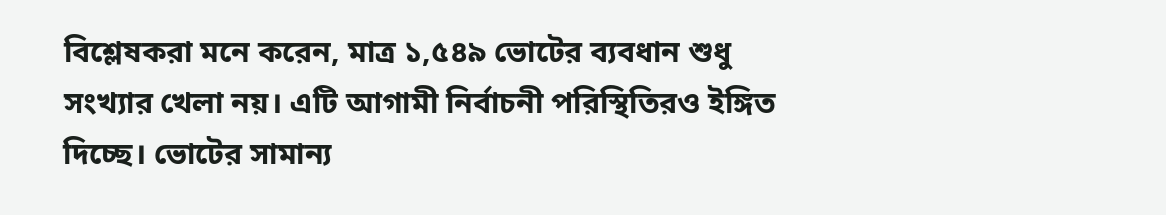বিশ্লেষকরা মনে করেন, মাত্র ১,৫৪৯ ভোটের ব্যবধান শুধু সংখ্যার খেলা নয়। এটি আগামী নির্বাচনী পরিস্থিতিরও ইঙ্গিত দিচ্ছে। ভোটের সামান্য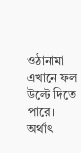ওঠানামা এখানে ফল উল্টে দিতে পারে। অর্থাৎ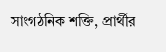সাংগঠনিক শক্তি, প্রার্থীর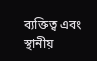ব্যক্তিত্ব এবং স্থানীয়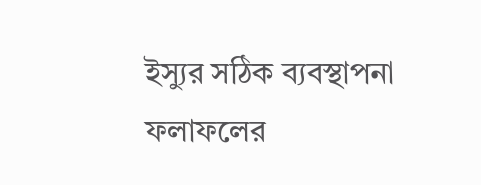ইস্যুর সঠিক ব্যবস্থাপনা ফলাফলের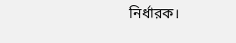নির্ধারক।